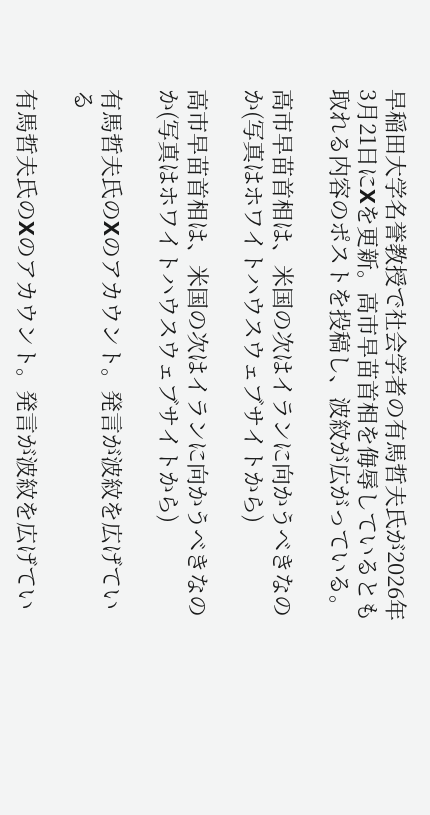早稲田大学名誉教授で社会学者の有馬哲夫氏が2026年3月21日にXを更新。高市早苗首相を侮辱しているとも取れる内容のポストを投稿し、波紋が広がっている。

高市早苗首相は、米国の次はイランに向かうべきなのか(写真はホワイトハウスウェブサイトから)

高市早苗首相は、米国の次はイランに向かうべきなのか(写真はホワイトハウスウェブサイトから)

有馬哲夫氏のXのアカウント。発言が波紋を広げている

有馬哲夫氏のXのアカウント。発言が波紋を広げてい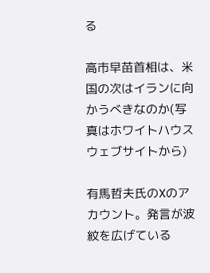る

高市早苗首相は、米国の次はイランに向かうべきなのか(写真はホワイトハウスウェブサイトから)

有馬哲夫氏のXのアカウント。発言が波紋を広げている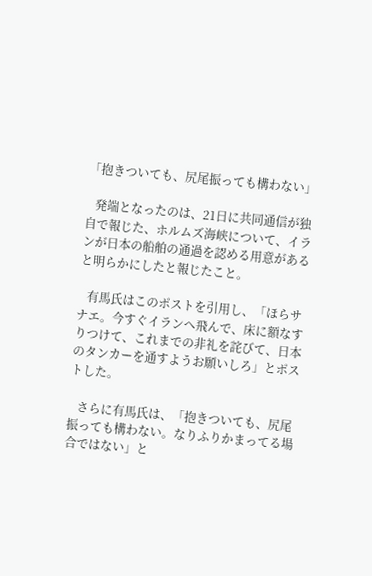「抱きついても、尻尾振っても構わない」

   発端となったのは、21日に共同通信が独自で報じた、ホルムズ海峡について、イランが日本の船舶の通過を認める用意があると明らかにしたと報じたこと。

   有馬氏はこのポストを引用し、「ほらサナエ。今すぐイランへ飛んで、床に額なすりつけて、これまでの非礼を詫びて、日本のタンカーを通すようお願いしろ」とポストした。

   さらに有馬氏は、「抱きついても、尻尾振っても構わない。なりふりかまってる場合ではない」と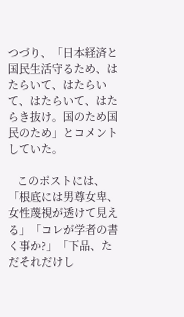つづり、「日本経済と国民生活守るため、はたらいて、はたらいて、はたらいて、はたらき抜け。国のため国民のため」とコメントしていた。

   このポストには、「根底には男尊女卑、女性蔑視が透けて見える」「コレが学者の書く事か?」「下品、ただそれだけし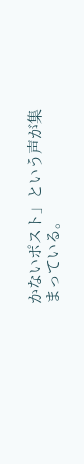かないポスト」という声が集まっている。